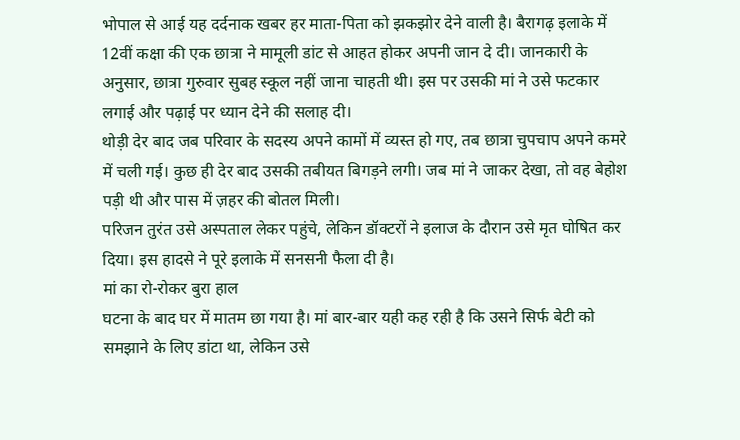भोपाल से आई यह दर्दनाक खबर हर माता-पिता को झकझोर देने वाली है। बैरागढ़ इलाके में 12वीं कक्षा की एक छात्रा ने मामूली डांट से आहत होकर अपनी जान दे दी। जानकारी के अनुसार, छात्रा गुरुवार सुबह स्कूल नहीं जाना चाहती थी। इस पर उसकी मां ने उसे फटकार लगाई और पढ़ाई पर ध्यान देने की सलाह दी।
थोड़ी देर बाद जब परिवार के सदस्य अपने कामों में व्यस्त हो गए, तब छात्रा चुपचाप अपने कमरे में चली गई। कुछ ही देर बाद उसकी तबीयत बिगड़ने लगी। जब मां ने जाकर देखा, तो वह बेहोश पड़ी थी और पास में ज़हर की बोतल मिली।
परिजन तुरंत उसे अस्पताल लेकर पहुंचे, लेकिन डॉक्टरों ने इलाज के दौरान उसे मृत घोषित कर दिया। इस हादसे ने पूरे इलाके में सनसनी फैला दी है।
मां का रो-रोकर बुरा हाल
घटना के बाद घर में मातम छा गया है। मां बार-बार यही कह रही है कि उसने सिर्फ बेटी को समझाने के लिए डांटा था, लेकिन उसे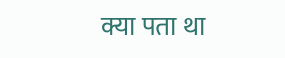क्या पता था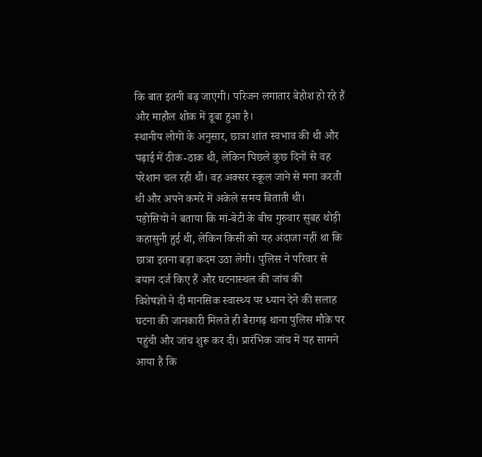कि बात इतनी बढ़ जाएगी। परिजन लगातार बेहोश हो रहे हैं और माहौल शोक में डूबा हुआ है।
स्थानीय लोगों के अनुसार, छात्रा शांत स्वभाव की थी और पढ़ाई में ठीक-ठाक थी, लेकिन पिछले कुछ दिनों से वह परेशान चल रही थी। वह अक्सर स्कूल जाने से मना करती थी और अपने कमरे में अकेले समय बिताती थी।
पड़ोसियों ने बताया कि मां-बेटी के बीच गुरुवार सुबह थोड़ी कहासुनी हुई थी, लेकिन किसी को यह अंदाजा नहीं था कि छात्रा इतना बड़ा कदम उठा लेगी। पुलिस ने परिवार से बयान दर्ज किए हैं और घटनास्थल की जांच की
विशेषज्ञों ने दी मानसिक स्वास्थ्य पर ध्यान देने की सलाह
घटना की जानकारी मिलते ही बैरागढ़ थाना पुलिस मौके पर पहुंची और जांच शुरू कर दी। प्रारंभिक जांच में यह सामने आया है कि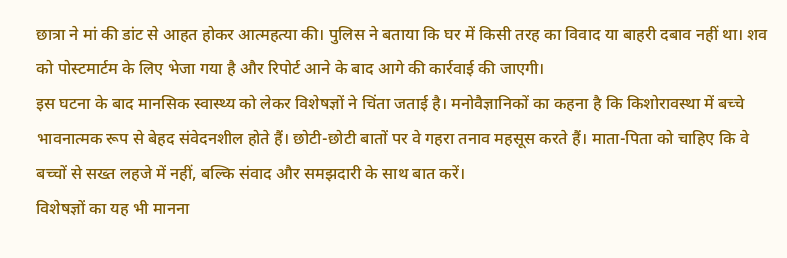छात्रा ने मां की डांट से आहत होकर आत्महत्या की। पुलिस ने बताया कि घर में किसी तरह का विवाद या बाहरी दबाव नहीं था। शव को पोस्टमार्टम के लिए भेजा गया है और रिपोर्ट आने के बाद आगे की कार्रवाई की जाएगी।
इस घटना के बाद मानसिक स्वास्थ्य को लेकर विशेषज्ञों ने चिंता जताई है। मनोवैज्ञानिकों का कहना है कि किशोरावस्था में बच्चे भावनात्मक रूप से बेहद संवेदनशील होते हैं। छोटी-छोटी बातों पर वे गहरा तनाव महसूस करते हैं। माता-पिता को चाहिए कि वे बच्चों से सख्त लहजे में नहीं, बल्कि संवाद और समझदारी के साथ बात करें।
विशेषज्ञों का यह भी मानना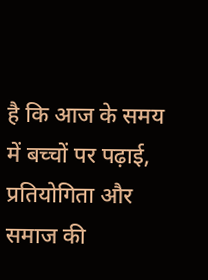है कि आज के समय में बच्चों पर पढ़ाई, प्रतियोगिता और समाज की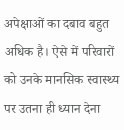अपेक्षाओं का दबाव बहुत अधिक है। ऐसे में परिवारों को उनके मानसिक स्वास्थ्य पर उतना ही ध्यान देना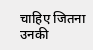चाहिए जितना उनकी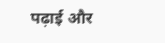पढ़ाई और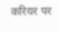करियर पर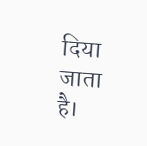दिया जाता है।